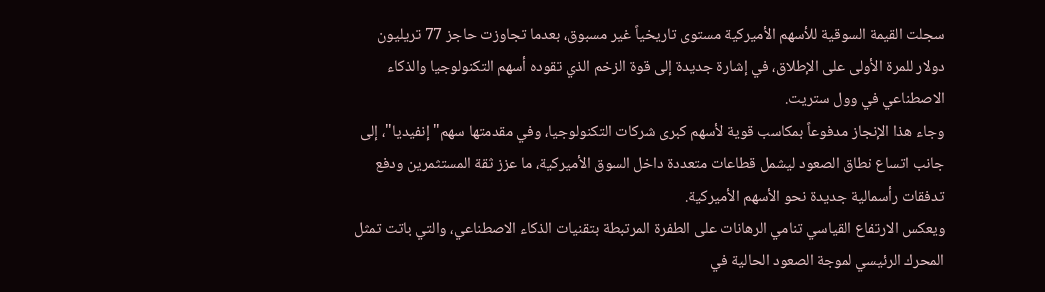سجلت القيمة السوقية للأسهم الأميركية مستوى تاريخياً غير مسبوق، بعدما تجاوزت حاجز 77 تريليون دولار للمرة الأولى على الإطلاق، في إشارة جديدة إلى قوة الزخم الذي تقوده أسهم التكنولوجيا والذكاء الاصطناعي في وول ستريت.
وجاء هذا الإنجاز مدفوعاً بمكاسب قوية لأسهم كبرى شركات التكنولوجيا، وفي مقدمتها سهم" إنفيديا"، إلى جانب اتساع نطاق الصعود ليشمل قطاعات متعددة داخل السوق الأميركية، ما عزز ثقة المستثمرين ودفع تدفقات رأسمالية جديدة نحو الأسهم الأميركية.
ويعكس الارتفاع القياسي تنامي الرهانات على الطفرة المرتبطة بتقنيات الذكاء الاصطناعي، والتي باتت تمثل المحرك الرئيسي لموجة الصعود الحالية في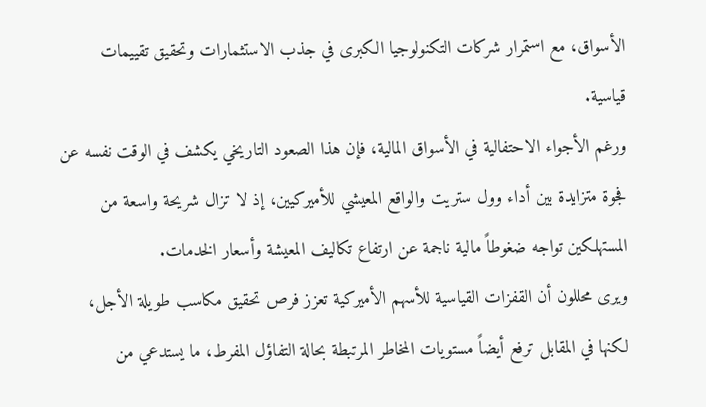الأسواق، مع استمرار شركات التكنولوجيا الكبرى في جذب الاستثمارات وتحقيق تقييمات قياسية.
ورغم الأجواء الاحتفالية في الأسواق المالية، فإن هذا الصعود التاريخي يكشف في الوقت نفسه عن فجوة متزايدة بين أداء وول ستريت والواقع المعيشي للأميركيين، إذ لا تزال شريحة واسعة من المستهلكين تواجه ضغوطاً مالية ناجمة عن ارتفاع تكاليف المعيشة وأسعار الخدمات.
ويرى محللون أن القفزات القياسية للأسهم الأميركية تعزز فرص تحقيق مكاسب طويلة الأجل، لكنها في المقابل ترفع أيضاً مستويات المخاطر المرتبطة بحالة التفاؤل المفرط، ما يستدعي من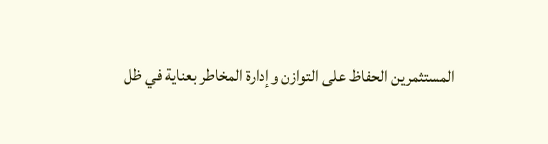المستثمرين الحفاظ على التوازن وإدارة المخاطر بعناية في ظل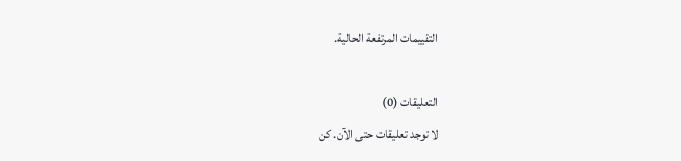التقييمات المرتفعة الحالية.

التعليقات (0)
لا توجد تعليقات حتى الآن. كن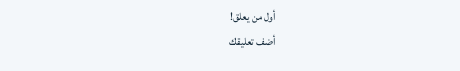أول من يعلق!
أضف تعليقك